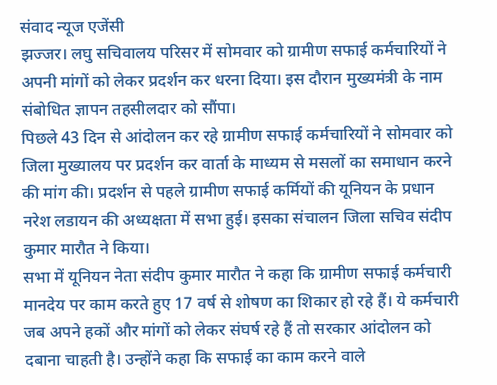संवाद न्यूज एजेंसी
झज्जर। लघु सचिवालय परिसर में सोमवार को ग्रामीण सफाई कर्मचारियों ने अपनी मांगों को लेकर प्रदर्शन कर धरना दिया। इस दौरान मुख्यमंत्री के नाम संबोधित ज्ञापन तहसीलदार को सौंपा।
पिछले 43 दिन से आंदोलन कर रहे ग्रामीण सफाई कर्मचारियों ने सोमवार को जिला मुख्यालय पर प्रदर्शन कर वार्ता के माध्यम से मसलों का समाधान करने की मांग की। प्रदर्शन से पहले ग्रामीण सफाई कर्मियों की यूनियन के प्रधान नरेश लडायन की अध्यक्षता में सभा हुई। इसका संचालन जिला सचिव संदीप कुमार मारौत ने किया।
सभा में यूनियन नेता संदीप कुमार मारौत ने कहा कि ग्रामीण सफाई कर्मचारी मानदेय पर काम करते हुए 17 वर्ष से शोषण का शिकार हो रहे हैं। ये कर्मचारी जब अपने हकों और मांगों को लेकर संघर्ष रहे हैं तो सरकार आंदोलन को दबाना चाहती है। उन्होंने कहा कि सफाई का काम करने वाले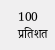100 प्रतिशत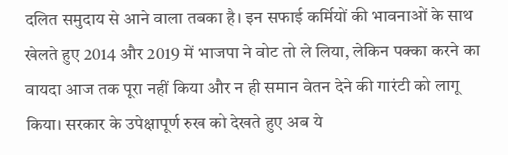दलित समुदाय से आने वाला तबका है। इन सफाई कर्मियों की भावनाओं के साथ खेलते हुए 2014 और 2019 में भाजपा ने वोट तो ले लिया, लेकिन पक्का करने का वायदा आज तक पूरा नहीं किया और न ही समान वेतन देने की गारंटी को लागू किया। सरकार के उपेक्षापूर्ण रुख को देखते हुए अब ये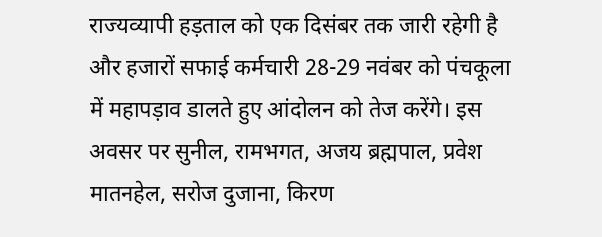राज्यव्यापी हड़ताल को एक दिसंबर तक जारी रहेगी है और हजारों सफाई कर्मचारी 28-29 नवंबर को पंचकूला में महापड़ाव डालते हुए आंदोलन को तेज करेंगे। इस अवसर पर सुनील, रामभगत, अजय ब्रह्मपाल, प्रवेश मातनहेल, सरोज दुजाना, किरण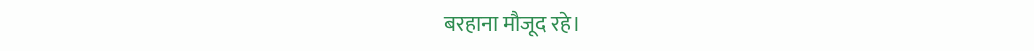बरहाना मौजूद रहे।